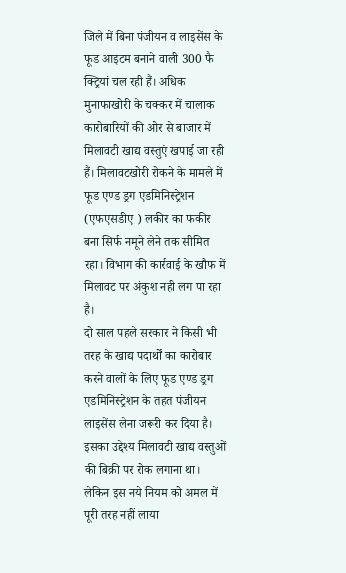जिले में बिना पंजीयन व लाइसेंस के फूड आइटम बनाने वाली 300 फै क्ट्रियां चल रही हैं। अधिक मुनाफाखोरी के चक्कर में चालाक कारोबारियों की ओर से बाजार में मिलावटी खाद्य वस्तुएं खपाई जा रही हैं। मिलावटखोरी रोकने के मामले में फूड एण्ड ड्रग एडमिनिस्ट्रेशन (एफएसडीए ) लकीर का फकीर बना सिर्फ नमूने लेने तक सीमित रहा। विभाग की कार्रवाई के खौफ में मिलावट पर अंकुश नही लग पा रहा है।
दो साल पहले सरकार ने किसी भी तरह के खाद्य पदार्थों का कारोबार करने वालों के लिए फूड एण्ड ड्रग एडमिनिस्ट्रेशन के तहत पंजीयन लाइसेंस लेना जरूरी कर दिया है। इसका उद्देश्य मिलावटी खाद्य वस्तुओं की बिक्री पर रोक लगाना था। लेकिन इस नये नियम को अमल में पूरी तरह नहीं लाया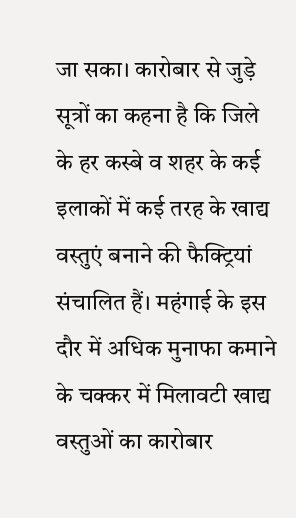जा सका। कारोबार से जुड़े सूत्रों का कहना है कि जिले के हर कस्बे व शहर के कई इलाकों में कई तरह के खाद्य वस्तुएं बनाने की फैक्ट्रियां संचालित हैं। महंगाई के इस दौर में अधिक मुनाफा कमाने के चक्कर में मिलावटी खाद्य वस्तुओं का कारोबार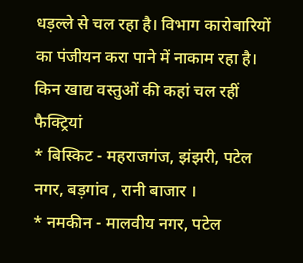धड़ल्ले से चल रहा है। विभाग कारोबारियों का पंजीयन करा पाने में नाकाम रहा है।
किन खाद्य वस्तुओं की कहां चल रहीं फैक्ट्रियां
* बिस्किट - महराजगंज, झंझरी, पटेल नगर, बड़गांव , रानी बाजार ।
* नमकीन - मालवीय नगर, पटेल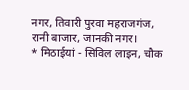नगर, तिवारी पुरवा महराजगंज, रानी बाजार, जानकी नगर।
* मिठाईयां - सिविल लाइन, चौक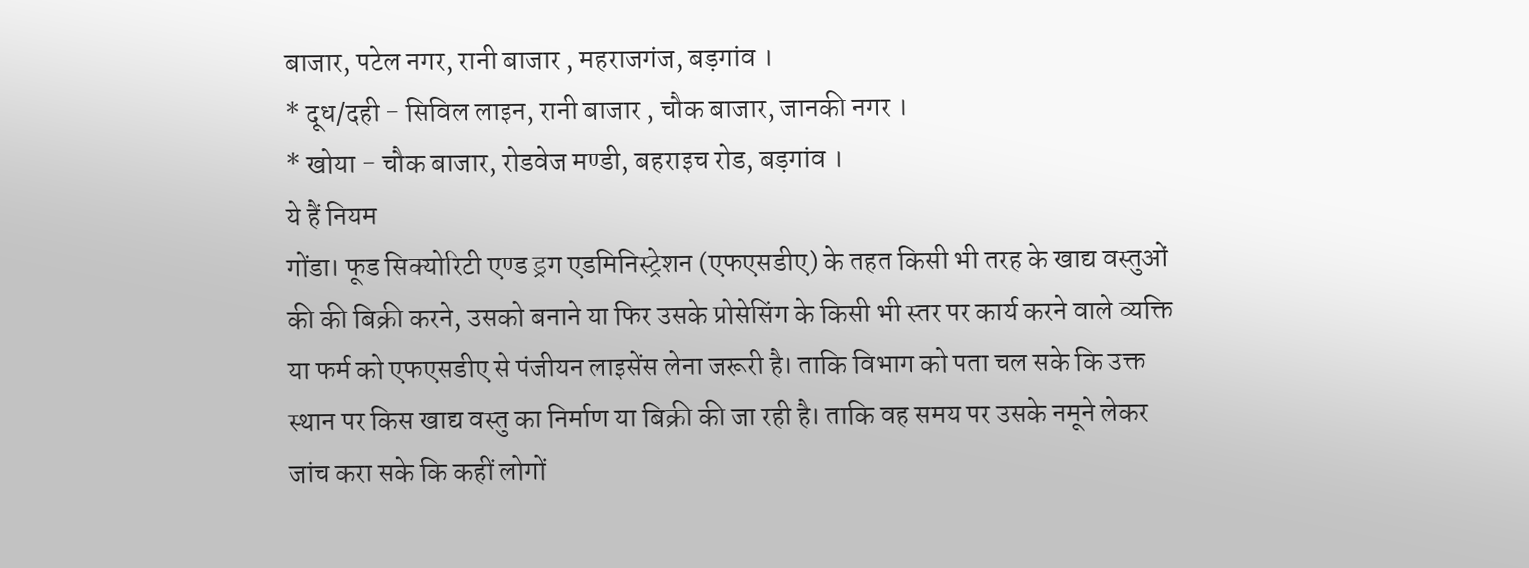बाजार, पटेल नगर, रानी बाजार , महराजगंज, बड़गांव ।
* दूध/दही - सिविल लाइन, रानी बाजार , चौक बाजार, जानकी नगर ।
* खोया - चौक बाजार, रोडवेज मण्डी, बहराइच रोड, बड़गांव ।
ये हैं नियम
गोंडा। फूड सिक्योरिटी एण्ड ड्रग एडमिनिस्ट्रेशन (एफएसडीए) के तहत किसी भी तरह के खाद्य वस्तुओं की की बिक्री करने, उसको बनाने या फिर उसके प्रोसेसिंग के किसी भी स्तर पर कार्य करने वाले व्यक्ति या फर्म को एफएसडीए से पंजीयन लाइसेंस लेना जरूरी है। ताकि विभाग को पता चल सके कि उक्त स्थान पर किस खाद्य वस्तु का निर्माण या बिक्री की जा रही है। ताकि वह समय पर उसके नमूने लेकर जांच करा सके कि कहीं लोगों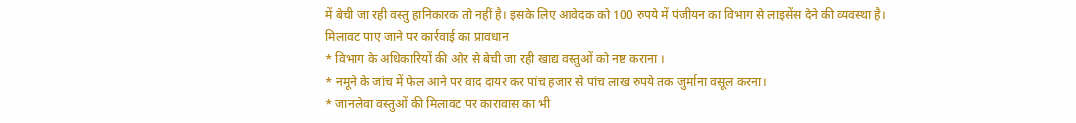में बेची जा रही वस्तु हानिकारक तो नहीं है। इसके लिए आवेदक को 100 रुपये में पंजीयन का विभाग से लाइसेंस देने की व्यवस्था है।
मिलावट पाए जाने पर कार्रवाई का प्रावधान
* विभाग के अधिकारियों की ओर से बेची जा रही खाद्य वस्तुओं को नष्ट कराना ।
* नमूने के जांच में फेल आने पर वाद दायर कर पांच हजार से पांच लाख रुपये तक जुर्माना वसूल करना।
* जानलेवा वस्तुओं की मिलावट पर कारावास का भी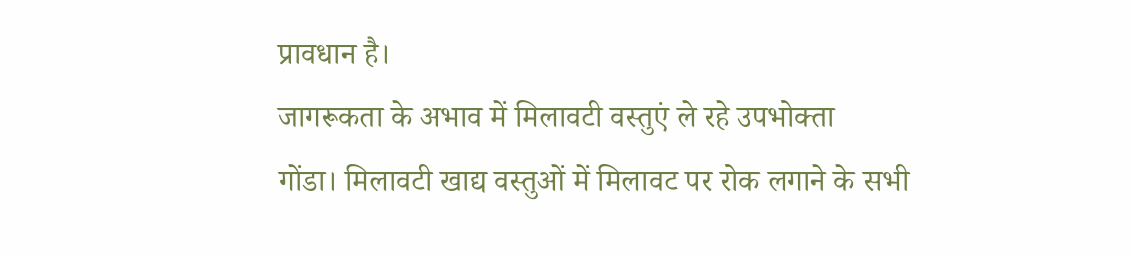प्रावधान है।
जागरूकता के अभाव में मिलावटी वस्तुएं ले रहे उपभोक्ता
गोंडा। मिलावटी खाद्य वस्तुओं में मिलावट पर रोक लगाने के सभी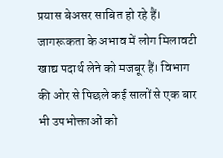प्रयास बेअसर साबित हो रहे हैं। जागरूकता के अभाव में लोग मिलावटी खाद्य पदार्थ लेने को मजबूर हैं। विभाग की ओर से पिछले कई सालों से एक बार भी उपभोक्ताओं को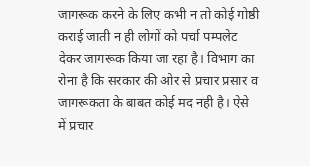जागरूक करने के लिए कभी न तो कोई गोष्ठी कराई जाती न ही लोगों को पर्चा पम्पलेट देकर जागरूक किया जा रहा है। विभाग का रोना है कि सरकार की ओर से प्रचार प्रसार व जागरूकता के बाबत कोई मद नही है। ऐसे में प्रचार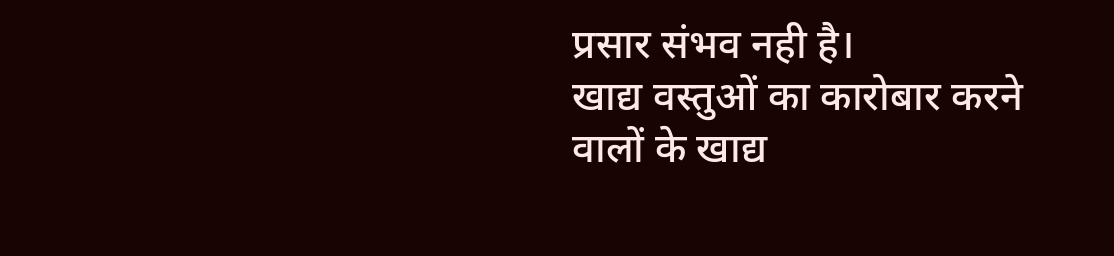प्रसार संभव नही है।
खाद्य वस्तुओं का कारोबार करने वालों के खाद्य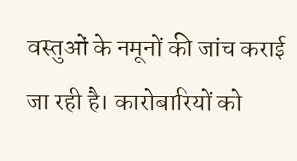वस्तुओं के नमूनों की जांच कराई जा रही है। कारोबारियों को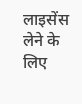लाइसेंस लेने के लिए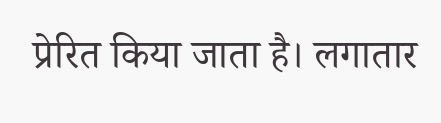प्रेरित किया जाता है। लगातार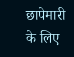छापेमारी के लिए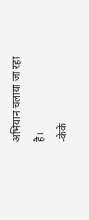अभियान चलाया जा रहा है।
-केके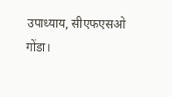उपाध्याय, सीएफएसओ गोंडा।